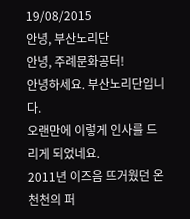19/08/2015
안녕, 부산노리단
안녕, 주례문화공터!
안녕하세요. 부산노리단입니다.
오랜만에 이렇게 인사를 드리게 되었네요.
2011년 이즈음 뜨거웠던 온천천의 퍼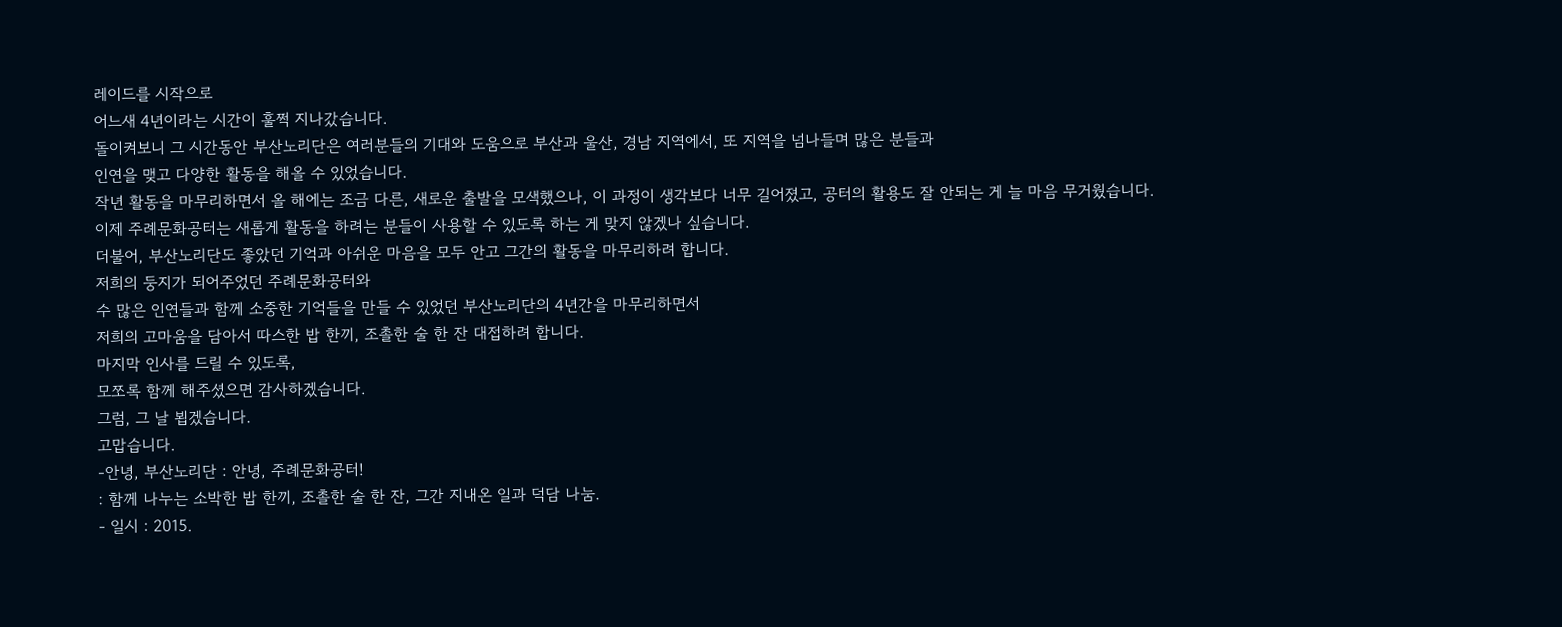레이드를 시작으로
어느새 4년이라는 시간이 훌쩍 지나갔습니다.
돌이켜보니 그 시간동안 부산노리단은 여러분들의 기대와 도움으로 부산과 울산, 경남 지역에서, 또 지역을 넘나들며 많은 분들과
인연을 맺고 다양한 활동을 해올 수 있었습니다.
작년 활동을 마무리하면서 올 해에는 조금 다른, 새로운 출발을 모색했으나, 이 과정이 생각보다 너무 길어졌고, 공터의 활용도 잘 안되는 게 늘 마음 무거웠습니다.
이제 주례문화공터는 새롭게 활동을 하려는 분들이 사용할 수 있도록 하는 게 맞지 않겠나 싶습니다.
더불어, 부산노리단도 좋았던 기억과 아쉬운 마음을 모두 안고 그간의 활동을 마무리하려 합니다.
저희의 둥지가 되어주었던 주례문화공터와
수 많은 인연들과 함께 소중한 기억들을 만들 수 있었던 부산노리단의 4년간을 마무리하면서
저희의 고마움을 담아서 따스한 밥 한끼, 조촐한 술 한 잔 대접하려 합니다.
마지막 인사를 드릴 수 있도록,
모쪼록 함께 해주셨으면 감사하겠습니다.
그럼, 그 날 뵙겠습니다.
고맙습니다.
-안녕, 부산노리단 : 안녕, 주례문화공터!
: 함께 나누는 소박한 밥 한끼, 조촐한 술 한 잔, 그간 지내온 일과 덕담 나눔.
- 일시 : 2015.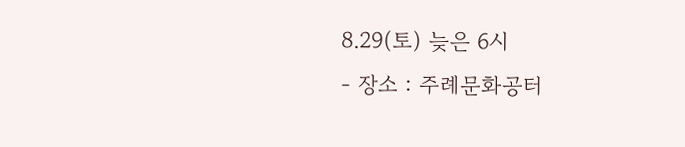8.29(토) 늦은 6시
- 장소 : 주례문화공터